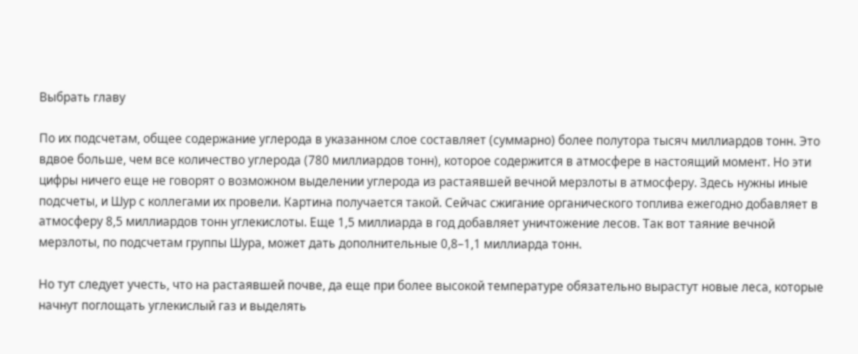Выбрать главу

По их подсчетам, общее содержание углерода в указанном слое составляет (суммарно) более полутора тысяч миллиардов тонн. Это вдвое больше, чем все количество углерода (780 миллиардов тонн), которое содержится в атмосфере в настоящий момент. Но эти цифры ничего еще не говорят о возможном выделении углерода из растаявшей вечной мерзлоты в атмосферу. Здесь нужны иные подсчеты, и Шур с коллегами их провели. Картина получается такой. Сейчас сжигание органического топлива ежегодно добавляет в атмосферу 8,5 миллиардов тонн углекислоты. Еще 1,5 миллиарда в год добавляет уничтожение лесов. Так вот таяние вечной мерзлоты, по подсчетам группы Шура, может дать дополнительные 0,8–1,1 миллиарда тонн.

Но тут следует учесть, что на растаявшей почве, да еще при более высокой температуре обязательно вырастут новые леса, которые начнут поглощать углекислый газ и выделять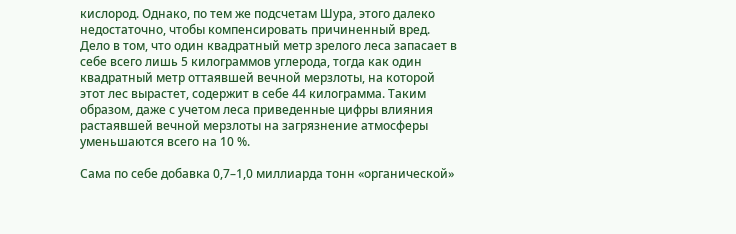кислород. Однако, по тем же подсчетам Шура, этого далеко недостаточно, чтобы компенсировать причиненный вред. Дело в том, что один квадратный метр зрелого леса запасает в себе всего лишь 5 килограммов углерода, тогда как один квадратный метр оттаявшей вечной мерзлоты, на которой этот лес вырастет, содержит в себе 44 килограмма. Таким образом, даже с учетом леса приведенные цифры влияния растаявшей вечной мерзлоты на загрязнение атмосферы уменьшаются всего на 10 %.

Сама по себе добавка 0,7–1,0 миллиарда тонн «органической»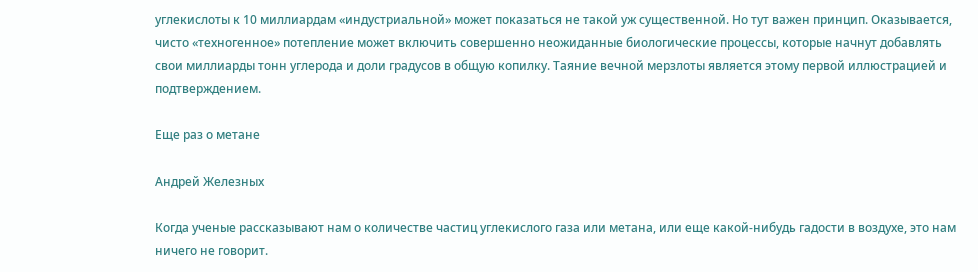углекислоты к 10 миллиардам «индустриальной» может показаться не такой уж существенной. Но тут важен принцип. Оказывается, чисто «техногенное» потепление может включить совершенно неожиданные биологические процессы, которые начнут добавлять свои миллиарды тонн углерода и доли градусов в общую копилку. Таяние вечной мерзлоты является этому первой иллюстрацией и подтверждением.

Еще раз о метане

Андрей Железных

Когда ученые рассказывают нам о количестве частиц углекислого газа или метана, или еще какой-нибудь гадости в воздухе, это нам ничего не говорит.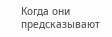Когда они предсказывают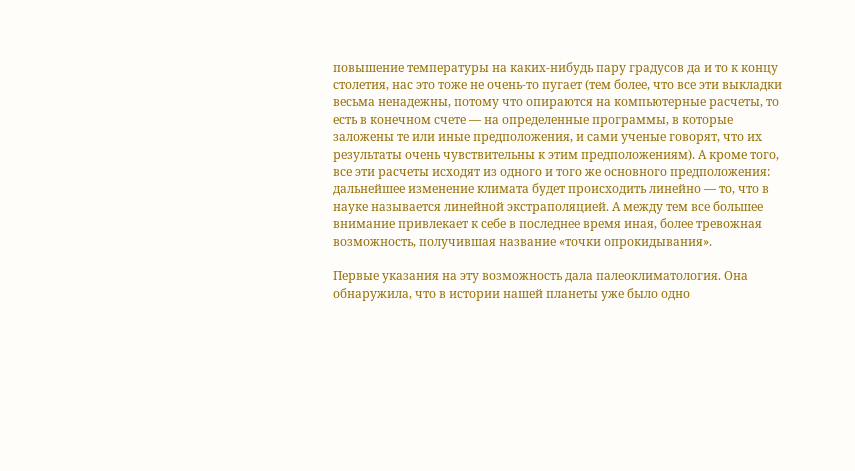повышение температуры на каких-нибудь пару градусов да и то к концу столетия, нас это тоже не очень-то пугает (тем более, что все эти выкладки весьма ненадежны, потому что опираются на компьютерные расчеты, то есть в конечном счете — на определенные программы, в которые заложены те или иные предположения, и сами ученые говорят, что их результаты очень чувствительны к этим предположениям). А кроме того, все эти расчеты исходят из одного и того же основного предположения: дальнейшее изменение климата будет происходить линейно — то, что в науке называется линейной экстраполяцией. А между тем все большее внимание привлекает к себе в последнее время иная, более тревожная возможность, получившая название «точки опрокидывания».

Первые указания на эту возможность дала палеоклиматология. Она обнаружила, что в истории нашей планеты уже было одно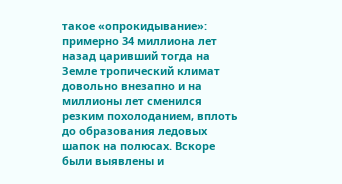такое «опрокидывание»: примерно 34 миллиона лет назад царивший тогда на Земле тропический климат довольно внезапно и на миллионы лет сменился резким похолоданием, вплоть до образования ледовых шапок на полюсах. Вскоре были выявлены и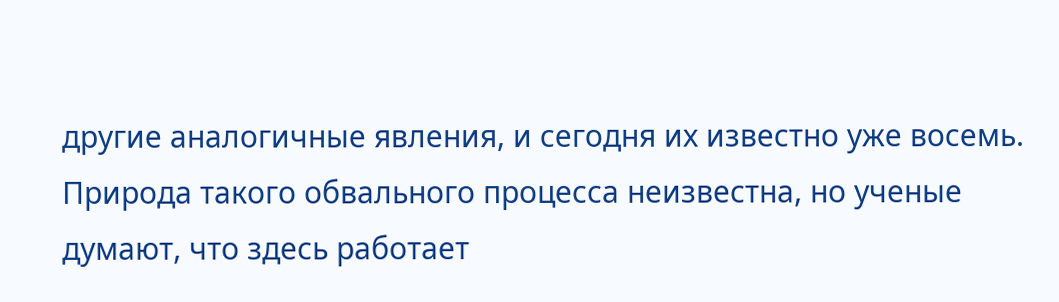другие аналогичные явления, и сегодня их известно уже восемь. Природа такого обвального процесса неизвестна, но ученые думают, что здесь работает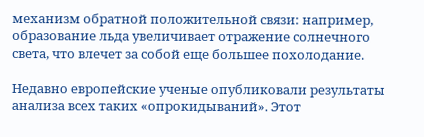механизм обратной положительной связи: например, образование льда увеличивает отражение солнечного света, что влечет за собой еще большее похолодание.

Недавно европейские ученые опубликовали результаты анализа всех таких «опрокидываний». Этот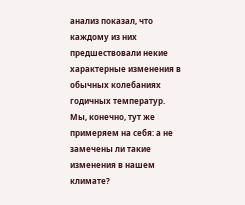анализ показал, что каждому из них предшествовали некие характерные изменения в обычных колебаниях годичных температур. Мы, конечно, тут же примеряем на себя: а не замечены ли такие изменения в нашем климате?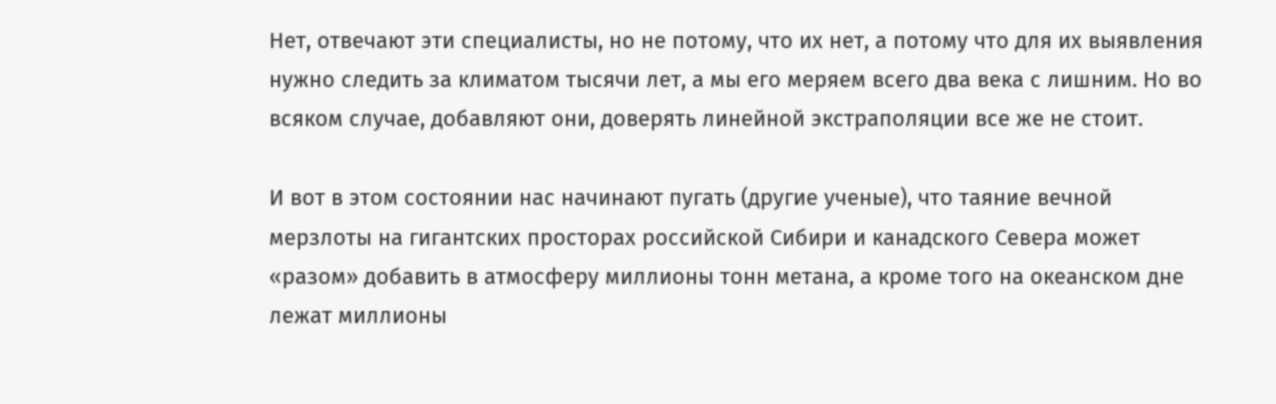Нет, отвечают эти специалисты, но не потому, что их нет, а потому что для их выявления нужно следить за климатом тысячи лет, а мы его меряем всего два века с лишним. Но во всяком случае, добавляют они, доверять линейной экстраполяции все же не стоит.

И вот в этом состоянии нас начинают пугать (другие ученые), что таяние вечной мерзлоты на гигантских просторах российской Сибири и канадского Севера может «разом» добавить в атмосферу миллионы тонн метана, а кроме того на океанском дне лежат миллионы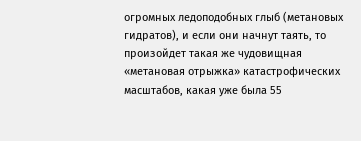огромных ледоподобных глыб (метановых гидратов), и если они начнут таять, то произойдет такая же чудовищная «метановая отрыжка» катастрофических масштабов, какая уже была 55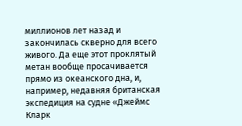миллионов лет назад и закончилась скверно для всего живого. Да еще этот проклятый метан вообще просачивается прямо из океанского дна, и, например, недавняя британская экспедиция на судне «Джеймс Кларк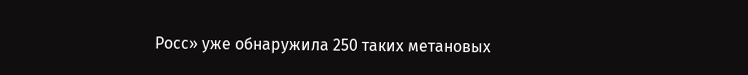Росс» уже обнаружила 250 таких метановых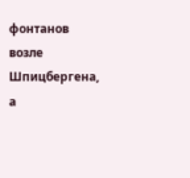фонтанов возле Шпицбергена, а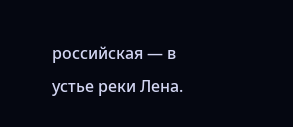российская — в устье реки Лена.